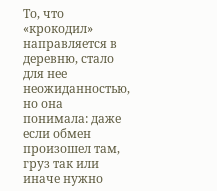То, что «крокодил» направляется в деревню, стало для нее неожиданностью, но она понимала: даже если обмен произошел там, груз так или иначе нужно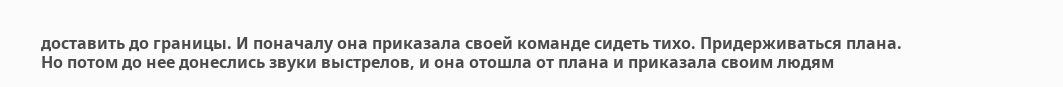доставить до границы. И поначалу она приказала своей команде сидеть тихо. Придерживаться плана.
Но потом до нее донеслись звуки выстрелов, и она отошла от плана и приказала своим людям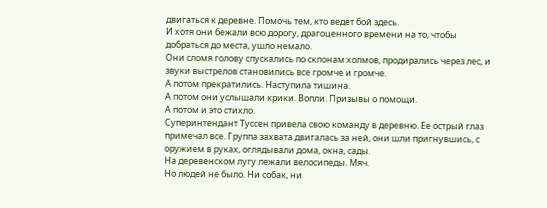двигаться к деревне. Помочь тем, кто ведет бой здесь.
И хотя они бежали всю дорогу, драгоценного времени на то, чтобы добраться до места, ушло немало.
Они сломя голову спускались по склонам холмов, продирались через лес, и звуки выстрелов становились все громче и громче.
А потом прекратились. Наступила тишина.
А потом они услышали крики. Вопли. Призывы о помощи.
А потом и это стихло.
Суперинтендант Туссен привела свою команду в деревню. Ее острый глаз примечал все. Группа захвата двигалась за ней, они шли пригнувшись, с оружием в руках, оглядывали дома, окна, сады.
На деревенском лугу лежали велосипеды. Мяч.
Но людей не было. Ни собак, ни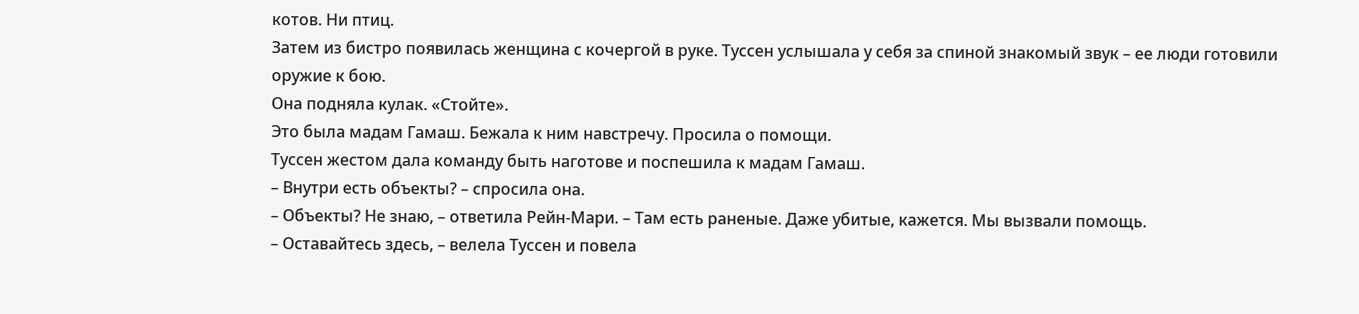котов. Ни птиц.
Затем из бистро появилась женщина с кочергой в руке. Туссен услышала у себя за спиной знакомый звук – ее люди готовили оружие к бою.
Она подняла кулак. «Стойте».
Это была мадам Гамаш. Бежала к ним навстречу. Просила о помощи.
Туссен жестом дала команду быть наготове и поспешила к мадам Гамаш.
– Внутри есть объекты? – спросила она.
– Объекты? Не знаю, – ответила Рейн-Мари. – Там есть раненые. Даже убитые, кажется. Мы вызвали помощь.
– Оставайтесь здесь, – велела Туссен и повела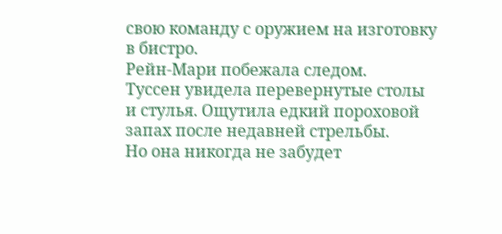свою команду с оружием на изготовку в бистро.
Рейн-Мари побежала следом.
Туссен увидела перевернутые столы и стулья. Ощутила едкий пороховой запах после недавней стрельбы.
Но она никогда не забудет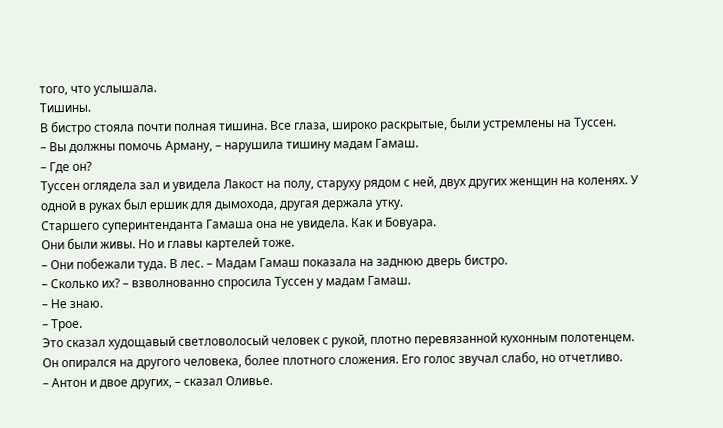того, что услышала.
Тишины.
В бистро стояла почти полная тишина. Все глаза, широко раскрытые, были устремлены на Туссен.
– Вы должны помочь Арману, – нарушила тишину мадам Гамаш.
– Где он?
Туссен оглядела зал и увидела Лакост на полу, старуху рядом с ней, двух других женщин на коленях. У одной в руках был ершик для дымохода, другая держала утку.
Старшего суперинтенданта Гамаша она не увидела. Как и Бовуара.
Они были живы. Но и главы картелей тоже.
– Они побежали туда. В лес. – Мадам Гамаш показала на заднюю дверь бистро.
– Сколько их? – взволнованно спросила Туссен у мадам Гамаш.
– Не знаю.
– Трое.
Это сказал худощавый светловолосый человек с рукой, плотно перевязанной кухонным полотенцем. Он опирался на другого человека, более плотного сложения. Его голос звучал слабо, но отчетливо.
– Антон и двое других, – сказал Оливье.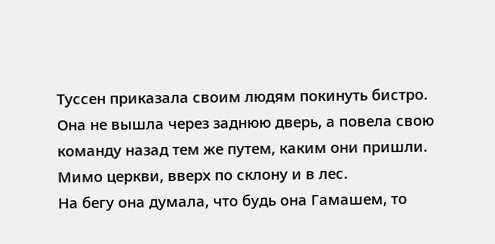Туссен приказала своим людям покинуть бистро.
Она не вышла через заднюю дверь, а повела свою команду назад тем же путем, каким они пришли.
Мимо церкви, вверх по склону и в лес.
На бегу она думала, что будь она Гамашем, то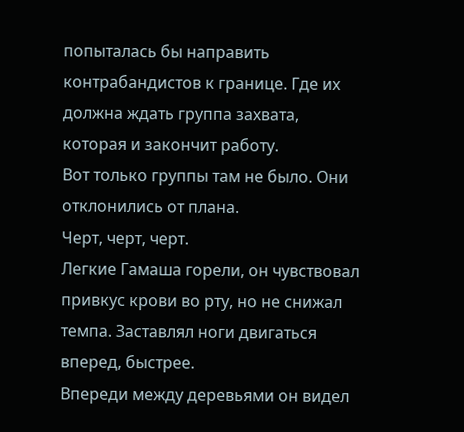попыталась бы направить контрабандистов к границе. Где их должна ждать группа захвата, которая и закончит работу.
Вот только группы там не было. Они отклонились от плана.
Черт, черт, черт.
Легкие Гамаша горели, он чувствовал привкус крови во рту, но не снижал темпа. Заставлял ноги двигаться вперед, быстрее.
Впереди между деревьями он видел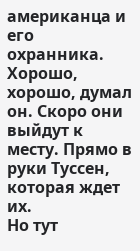американца и его охранника.
Хорошо, хорошо, думал он. Скоро они выйдут к месту. Прямо в руки Туссен, которая ждет их.
Но тут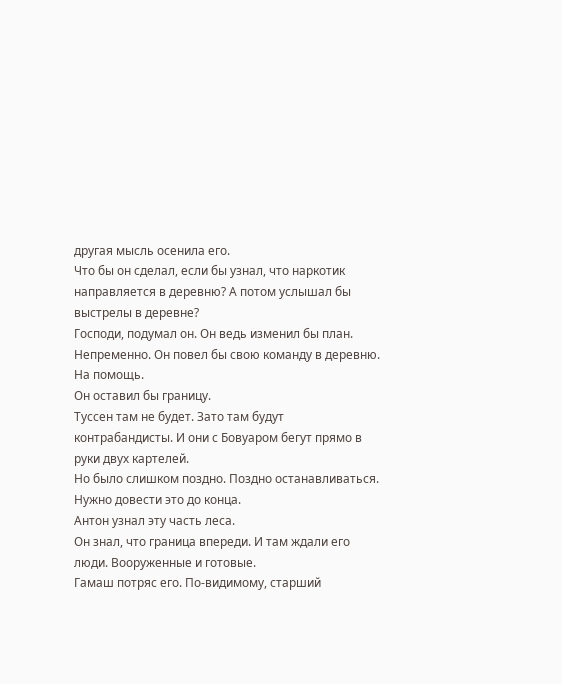другая мысль осенила его.
Что бы он сделал, если бы узнал, что наркотик направляется в деревню? А потом услышал бы выстрелы в деревне?
Господи, подумал он. Он ведь изменил бы план. Непременно. Он повел бы свою команду в деревню. На помощь.
Он оставил бы границу.
Туссен там не будет. Зато там будут контрабандисты. И они с Бовуаром бегут прямо в руки двух картелей.
Но было слишком поздно. Поздно останавливаться. Нужно довести это до конца.
Антон узнал эту часть леса.
Он знал, что граница впереди. И там ждали его люди. Вооруженные и готовые.
Гамаш потряс его. По-видимому, старший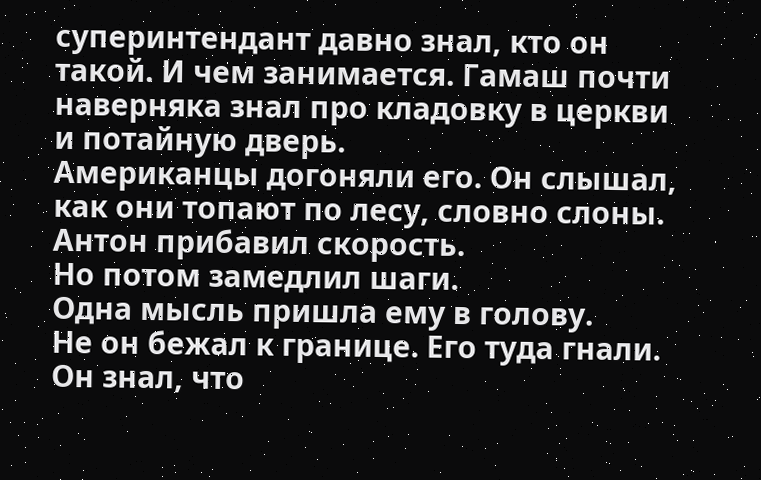суперинтендант давно знал, кто он такой. И чем занимается. Гамаш почти наверняка знал про кладовку в церкви и потайную дверь.
Американцы догоняли его. Он слышал, как они топают по лесу, словно слоны. Антон прибавил скорость.
Но потом замедлил шаги.
Одна мысль пришла ему в голову.
Не он бежал к границе. Его туда гнали.
Он знал, что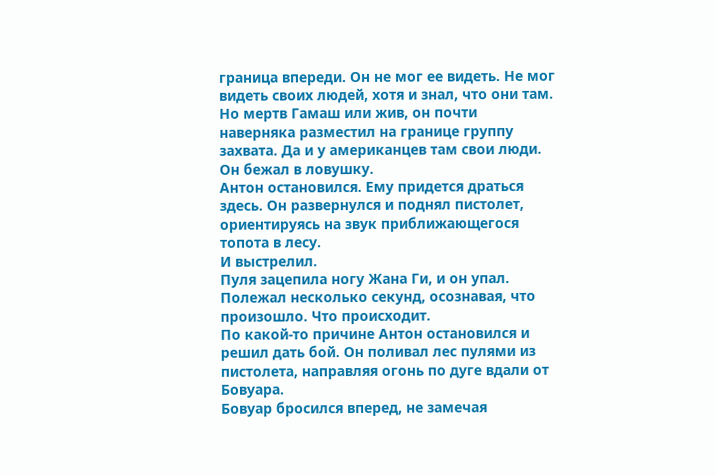граница впереди. Он не мог ее видеть. Не мог видеть своих людей, хотя и знал, что они там. Но мертв Гамаш или жив, он почти наверняка разместил на границе группу захвата. Да и у американцев там свои люди.
Он бежал в ловушку.
Антон остановился. Ему придется драться здесь. Он развернулся и поднял пистолет, ориентируясь на звук приближающегося топота в лесу.
И выстрелил.
Пуля зацепила ногу Жана Ги, и он упал.
Полежал несколько секунд, осознавая, что произошло. Что происходит.
По какой-то причине Антон остановился и решил дать бой. Он поливал лес пулями из пистолета, направляя огонь по дуге вдали от Бовуара.
Бовуар бросился вперед, не замечая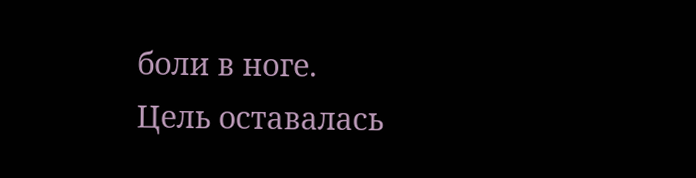боли в ноге.
Цель оставалась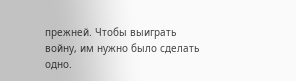прежней. Чтобы выиграть войну, им нужно было сделать одно.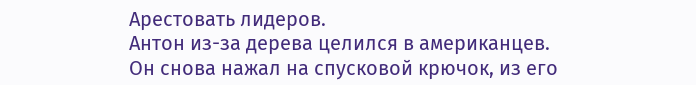Арестовать лидеров.
Антон из-за дерева целился в американцев. Он снова нажал на спусковой крючок, из его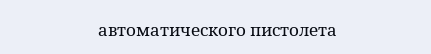автоматического пистолета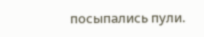посыпались пули.